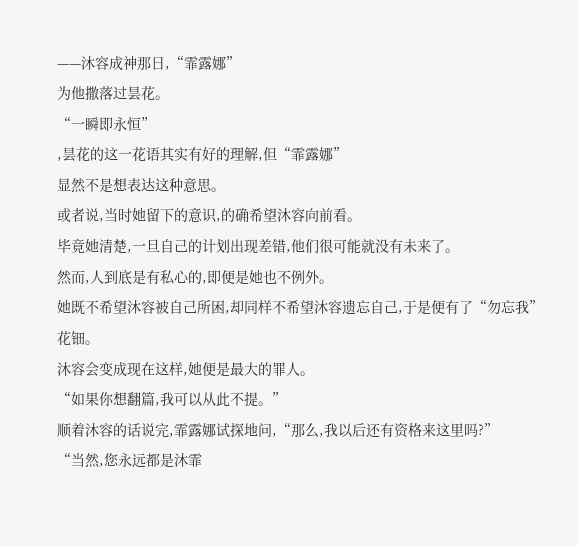——沐容成神那日,“霏露娜”
为他撒落过昙花。
“一瞬即永恒”
,昙花的这一花语其实有好的理解,但“霏露娜”
显然不是想表达这种意思。
或者说,当时她留下的意识,的确希望沐容向前看。
毕竟她清楚,一旦自己的计划出现差错,他们很可能就没有未来了。
然而,人到底是有私心的,即便是她也不例外。
她既不希望沐容被自己所困,却同样不希望沐容遗忘自己,于是便有了“勿忘我”
花钿。
沐容会变成现在这样,她便是最大的罪人。
“如果你想翻篇,我可以从此不提。”
顺着沐容的话说完,霏露娜试探地问,“那么,我以后还有资格来这里吗?”
“当然,您永远都是沐霏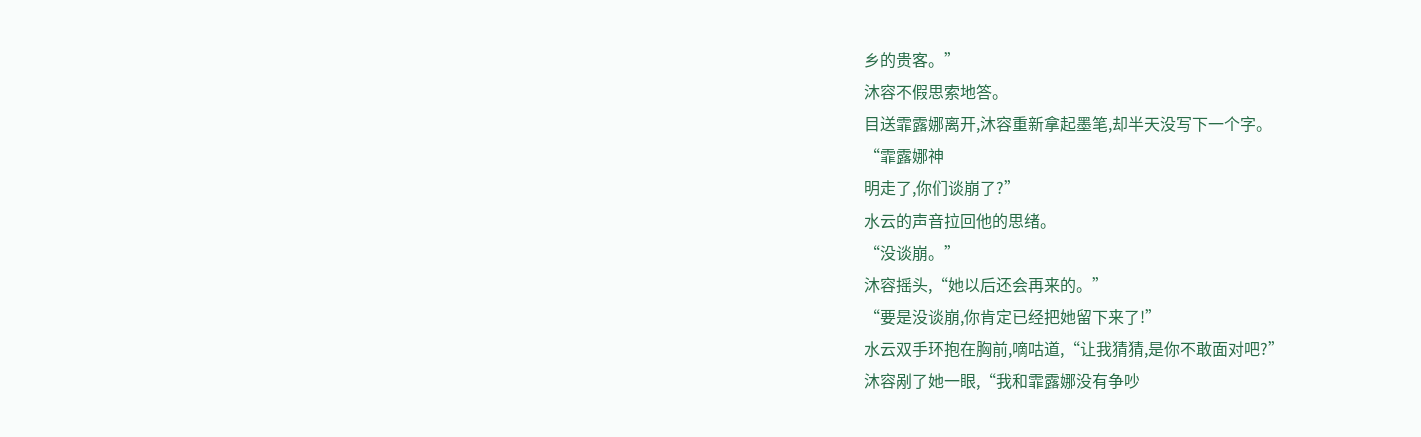乡的贵客。”
沐容不假思索地答。
目送霏露娜离开,沐容重新拿起墨笔,却半天没写下一个字。
“霏露娜神
明走了,你们谈崩了?”
水云的声音拉回他的思绪。
“没谈崩。”
沐容摇头,“她以后还会再来的。”
“要是没谈崩,你肯定已经把她留下来了!”
水云双手环抱在胸前,嘀咕道,“让我猜猜,是你不敢面对吧?”
沐容剐了她一眼,“我和霏露娜没有争吵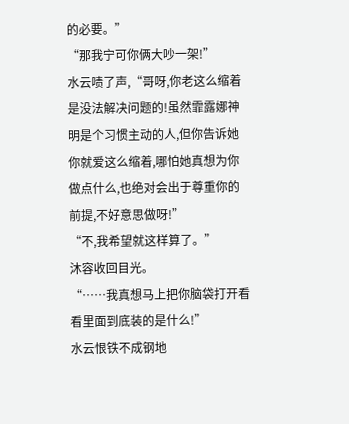的必要。”
“那我宁可你俩大吵一架!”
水云啧了声,“哥呀,你老这么缩着是没法解决问题的!虽然霏露娜神明是个习惯主动的人,但你告诉她你就爱这么缩着,哪怕她真想为你做点什么,也绝对会出于尊重你的前提,不好意思做呀!”
“不,我希望就这样算了。”
沐容收回目光。
“……我真想马上把你脑袋打开看看里面到底装的是什么!”
水云恨铁不成钢地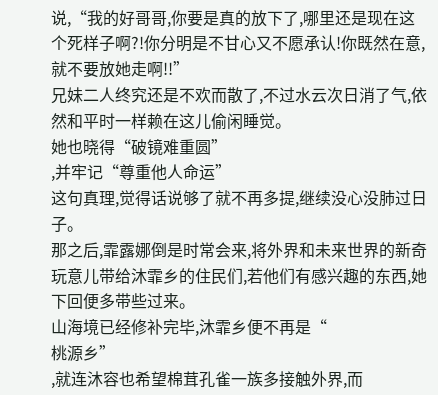说,“我的好哥哥,你要是真的放下了,哪里还是现在这个死样子啊?!你分明是不甘心又不愿承认!你既然在意,就不要放她走啊!!”
兄妹二人终究还是不欢而散了,不过水云次日消了气,依然和平时一样赖在这儿偷闲睡觉。
她也晓得“破镜难重圆”
,并牢记“尊重他人命运”
这句真理,觉得话说够了就不再多提,继续没心没肺过日子。
那之后,霏露娜倒是时常会来,将外界和未来世界的新奇玩意儿带给沐霏乡的住民们,若他们有感兴趣的东西,她下回便多带些过来。
山海境已经修补完毕,沐霏乡便不再是“
桃源乡”
,就连沐容也希望棉茸孔雀一族多接触外界,而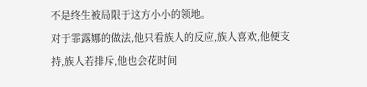不是终生被局限于这方小小的领地。
对于霏露娜的做法,他只看族人的反应,族人喜欢,他便支持,族人若排斥,他也会花时间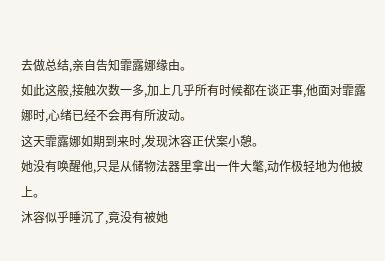去做总结,亲自告知霏露娜缘由。
如此这般,接触次数一多,加上几乎所有时候都在谈正事,他面对霏露娜时,心绪已经不会再有所波动。
这天霏露娜如期到来时,发现沐容正伏案小憩。
她没有唤醒他,只是从储物法器里拿出一件大氅,动作极轻地为他披上。
沐容似乎睡沉了,竟没有被她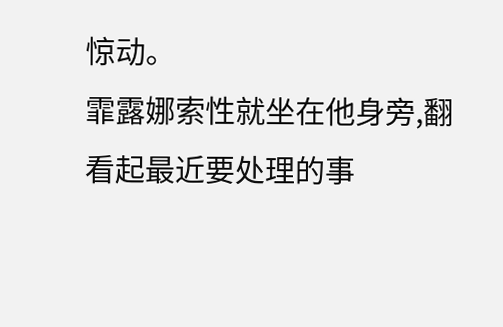惊动。
霏露娜索性就坐在他身旁,翻看起最近要处理的事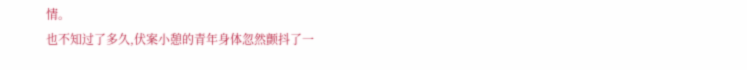情。
也不知过了多久,伏案小憩的青年身体忽然颤抖了一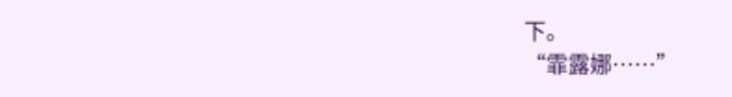下。
“霏露娜……”